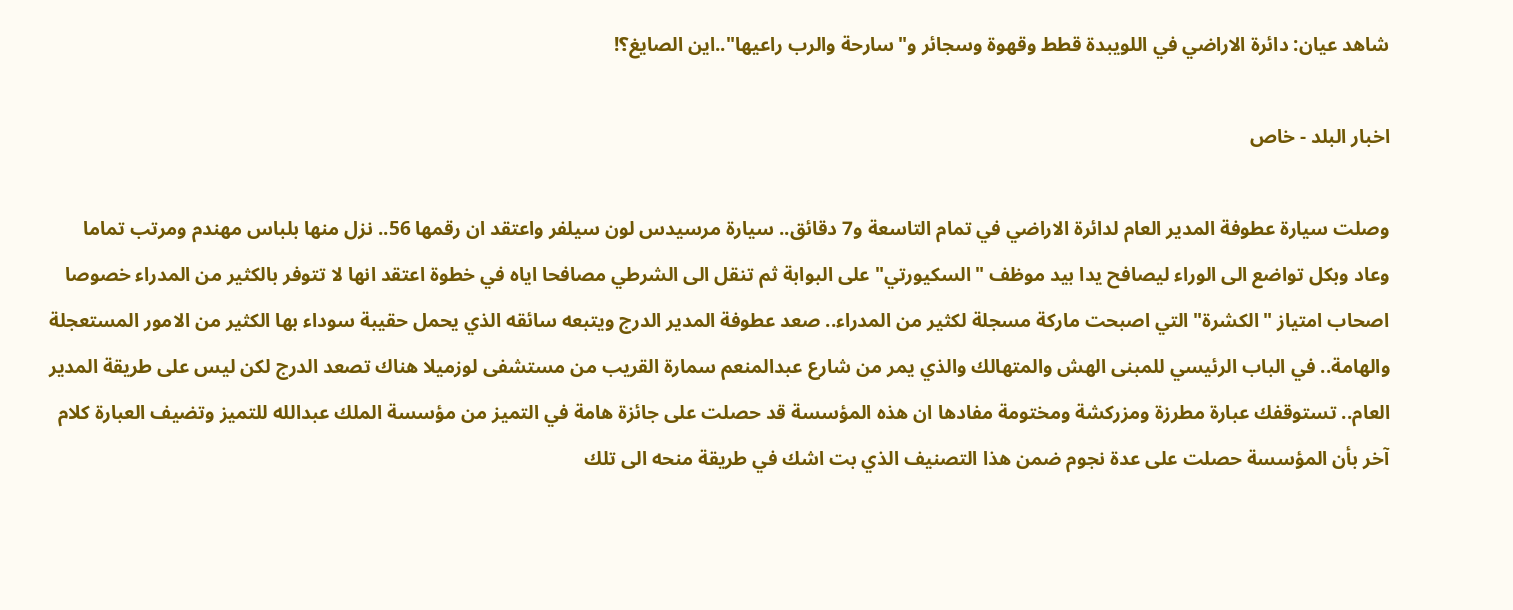شاهد عيان: دائرة الاراضي في اللويبدة قطط وقهوة وسجائر و"سارحة والرب راعيها"..اين الصايغ؟!

اخبار البلد - خاص

وصلت سيارة عطوفة المدير العام لدائرة الاراضي في تمام التاسعة و7 دقائق.. سيارة مرسيدس لون سيلفر واعتقد ان رقمها 56.. نزل منها بلباس مهندم ومرتب تماما وعاد وبكل تواضع الى الوراء ليصافح يدا بيد موظف "السكيورتي" على البوابة ثم تنقل الى الشرطي مصافحا اياه في خطوة اعتقد انها لا تتوفر بالكثير من المدراء خصوصا اصحاب امتياز "الكشرة" التي اصبحت ماركة مسجلة لكثير من المدراء.. صعد عطوفة المدير الدرج ويتبعه سائقه الذي يحمل حقيبة سوداء بها الكثير من الامور المستعجلة والهامة.. في الباب الرئيسي للمبنى الهش والمتهالك والذي يمر من شارع عبدالمنعم سمارة القريب من مستشفى لوزميلا هناك تصعد الدرج لكن ليس على طريقة المدير العام.. تستوقفك عبارة مطرزة ومزركشة ومختومة مفادها ان هذه المؤسسة قد حصلت على جائزة هامة في التميز من مؤسسة الملك عبدالله للتميز وتضيف العبارة كلام آخر بأن المؤسسة حصلت على عدة نجوم ضمن هذا التصنيف الذي بت اشك في طريقة منحه الى تلك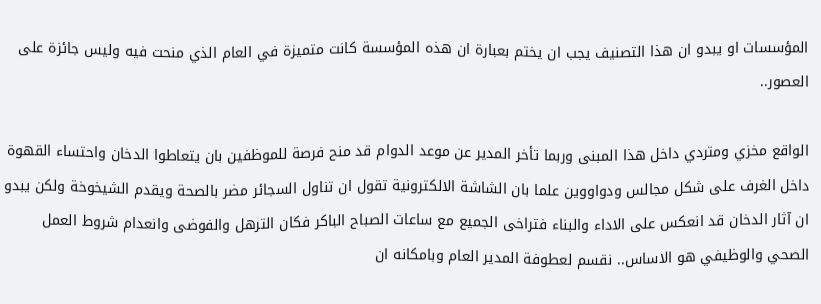المؤسسات او يبدو ان هذا التصنيف يجب ان يختم بعبارة ان هذه المؤسسة كانت متميزة في العام الذي منحت فيه وليس جائزة على العصور..

الواقع مخزي ومتردي داخل هذا المبنى وربما تأخر المدير عن موعد الدوام قد منح فرصة للموظفين بان يتعاطوا الدخان واحتساء القهوة داخل الغرف على شكل مجالس ودواووين علما بان الشاشة الالكترونية تقول ان تناول السجائر مضر بالصحة ويقدم الشيخوخة ولكن يبدو ان آثار الدخان قد انعكس على الاداء والبناء فتراخى الجميع مع ساعات الصباح الباكر فكان الترهل والفوضى وانعدام شروط العمل الصحي والوظيفي هو الاساس.. نقسم لعطوفة المدير العام وبامكانه ان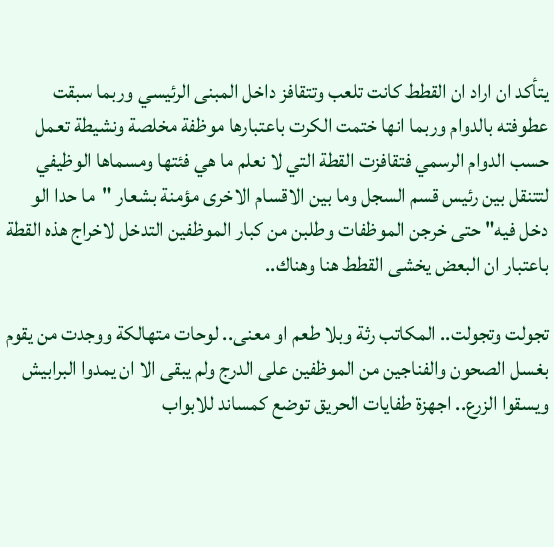يتأكد ان اراد ان القطط كانت تلعب وتتقافز داخل المبنى الرئيسي وربما سبقت عطوفته بالدوام وربما انها ختمت الكرت باعتبارها موظفة مخلصة ونشيطة تعمل حسب الدوام الرسمي فتقافزت القطة التي لا نعلم ما هي فئتها ومسماها الوظيفي لتتنقل بين رئيس قسم السجل وما بين الاقسام الاخرى مؤمنة بشعار "ما حدا الو دخل فيه" حتى خرجن الموظفات وطلبن من كبار الموظفين التدخل لاخراج هذه القطة باعتبار ان البعض يخشى القطط هنا وهناك..

تجولت وتجولت.. المكاتب رثة وبلا طعم او معنى.. لوحات متهالكة ووجدت من يقوم بغسل الصحون والفناجين من الموظفين على الدرج ولم يبقى الا ان يمدوا البرابيش ويسقوا الزرع.. اجهزة طفايات الحريق توضع كمساند للابواب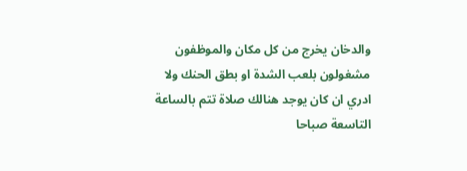والدخان يخرج من كل مكان والموظفون مشغولون بلعب الشدة او بطق الحنك ولا ادري ان كان يوجد هنالك صلاة تتم بالساعة التاسعة صباحا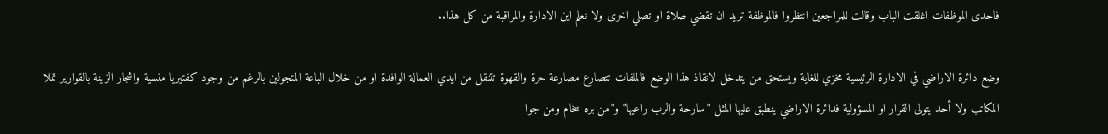فاحدى الموظفات اغلقت الباب وقالت للمراجعين انتظروا فالموظفة تريد ان تقضي صلاة او تصلي اخرى ولا نعلم اين الادارة والمراقبة من كل هذا..

وضع دائرة الاراضي في الادارة الرئيسية مخزي للغاية ويستحق من يتدخل لانقاذ هذا الوضع فالملفات تتصارع مصارعة حرة والقهوة تتنقل من ايدي العمالة الوافدة او من خلال الباعة المتجولين بالرغم من وجود كفتيريا منسية واشجار الزينة بالقوارير تملا المكاتب ولا أحد يتولى القرار او المسؤولية فدائرة الاراضي ينطبق عليها المثل "سارحة والرب راعيها" و"من بره سخام ومن جوا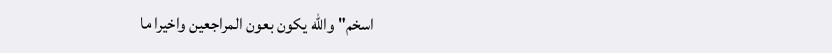اسخم" والله يكون بعون المراجعين واخيرا ما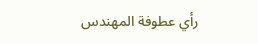رأي عطوفة المهندس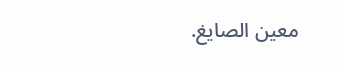معين الصايغ.